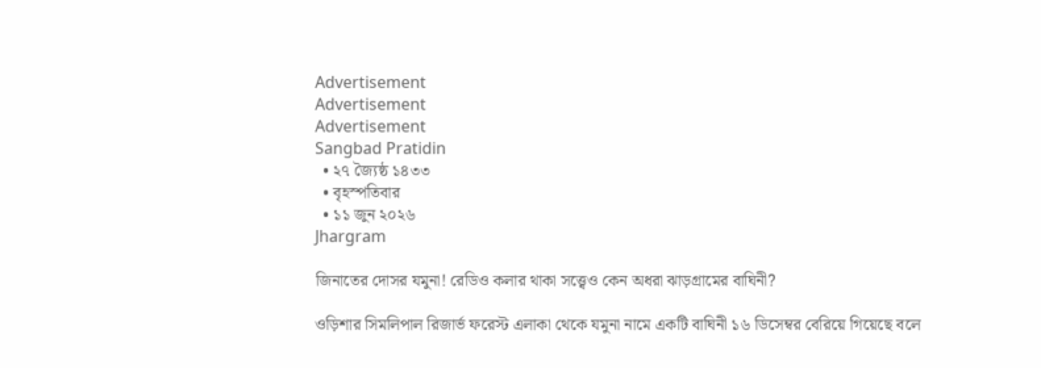Advertisement
Advertisement
Advertisement
Sangbad Pratidin
  • ২৭ জ্যৈষ্ঠ ১৪৩৩
  • বৃহস্পতিবার
  • ১১ জুন ২০২৬
Jhargram

জিনাতের দোসর যমুনা! রেডিও কলার থাকা সত্ত্বেও কেন অধরা ঝাড়গ্রামের বাঘিনী?

ওড়িশার সিমলিপাল রিজার্ভ ফরেস্ট এলাকা থেকে যমুনা নামে একটি বাঘিনী ১৬ ডিসেম্বর বেরিয়ে গিয়েছে বলে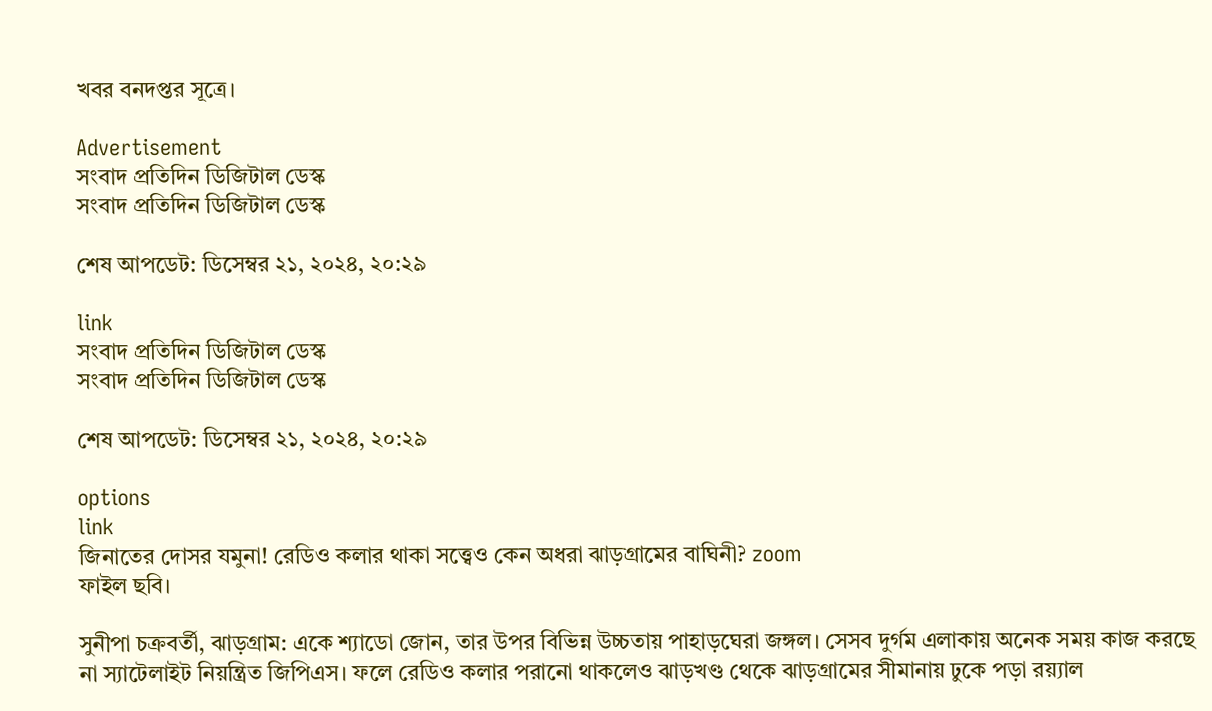খবর বনদপ্তর সূত্রে।

Advertisement
সংবাদ প্রতিদিন ডিজিটাল ডেস্ক
সংবাদ প্রতিদিন ডিজিটাল ডেস্ক

শেষ আপডেট: ডিসেম্বর ২১, ২০২৪, ২০:২৯

link
সংবাদ প্রতিদিন ডিজিটাল ডেস্ক
সংবাদ প্রতিদিন ডিজিটাল ডেস্ক

শেষ আপডেট: ডিসেম্বর ২১, ২০২৪, ২০:২৯

options
link
জিনাতের দোসর যমুনা! রেডিও কলার থাকা সত্ত্বেও কেন অধরা ঝাড়গ্রামের বাঘিনী? zoom
ফাইল ছবি।

সুনীপা চক্রবর্তী, ঝাড়গ্রাম: একে শ্যাডো জোন, তার উপর বিভিন্ন উচ্চতায় পাহাড়ঘেরা জঙ্গল। সেসব দুর্গম এলাকায় অনেক সময় কাজ করছে না স্যাটেলাইট নিয়ন্ত্রিত জিপিএস। ফলে রেডিও কলার পরানো থাকলেও ঝাড়খণ্ড থেকে ঝাড়গ্রামের সীমানায় ঢুকে পড়া রয়্যাল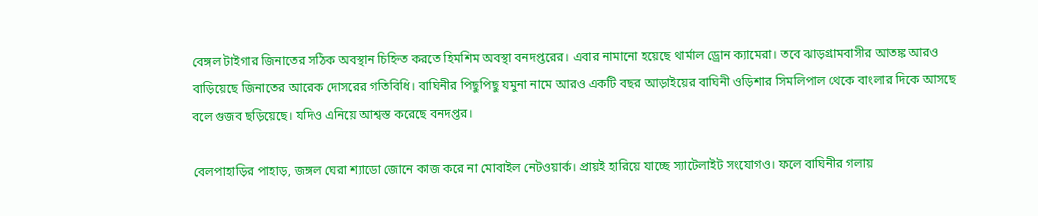বেঙ্গল টাইগার জিনাতের সঠিক অবস্থান চিহ্নিত করতে হিমশিম অবস্থা বনদপ্তরের। এবার নামানো হয়েছে থার্মাল ড্রোন ক্যামেরা। তবে ঝাড়গ্রামবাসীর আতঙ্ক আরও বাড়িয়েছে জিনাতের আরেক দোসরের গতিবিধি। বাঘিনীর পিছুপিছু যমুনা নামে আরও একটি বছর আড়াইয়ের বাঘিনী ওড়িশার সিমলিপাল থেকে বাংলার দিকে আসছে বলে গুজব ছড়িয়েছে। যদিও এনিয়ে আশ্বস্ত করেছে বনদপ্তর।

বেলপাহাড়ির পাহাড়, জঙ্গল ঘেরা শ্যাডো জোনে কাজ করে না মোবাইল নেটওয়ার্ক। প্রায়ই হারিয়ে যাচ্ছে স্যাটেলাইট সংযোগও। ফলে বাঘিনীর গলায়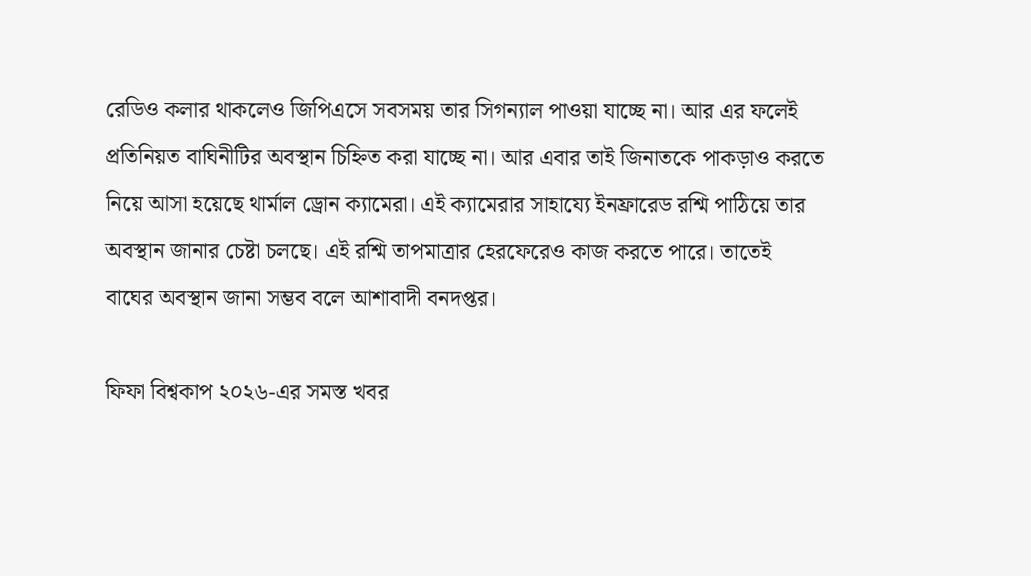রেডিও কলার থাকলেও জিপিএসে সবসময় তার সিগন্যাল পাওয়া যাচ্ছে না। আর এর ফলেই প্রতিনিয়ত বাঘিনীটির অবস্থান চিহ্নিত করা যাচ্ছে না। আর এবার তাই জিনাতকে পাকড়াও করতে নিয়ে আসা হয়েছে থার্মাল ড্রোন ক্যামেরা। এই ক্যামেরার সাহায্যে ইনফ্রারেড রশ্মি পাঠিয়ে তার অবস্থান জানার চেষ্টা চলছে। এই রশ্মি তাপমাত্রার হেরফেরেও কাজ করতে পারে। তাতেই বাঘের অবস্থান জানা সম্ভব বলে আশাবাদী বনদপ্তর।

ফিফা বিশ্বকাপ ২০২৬-এর সমস্ত খবর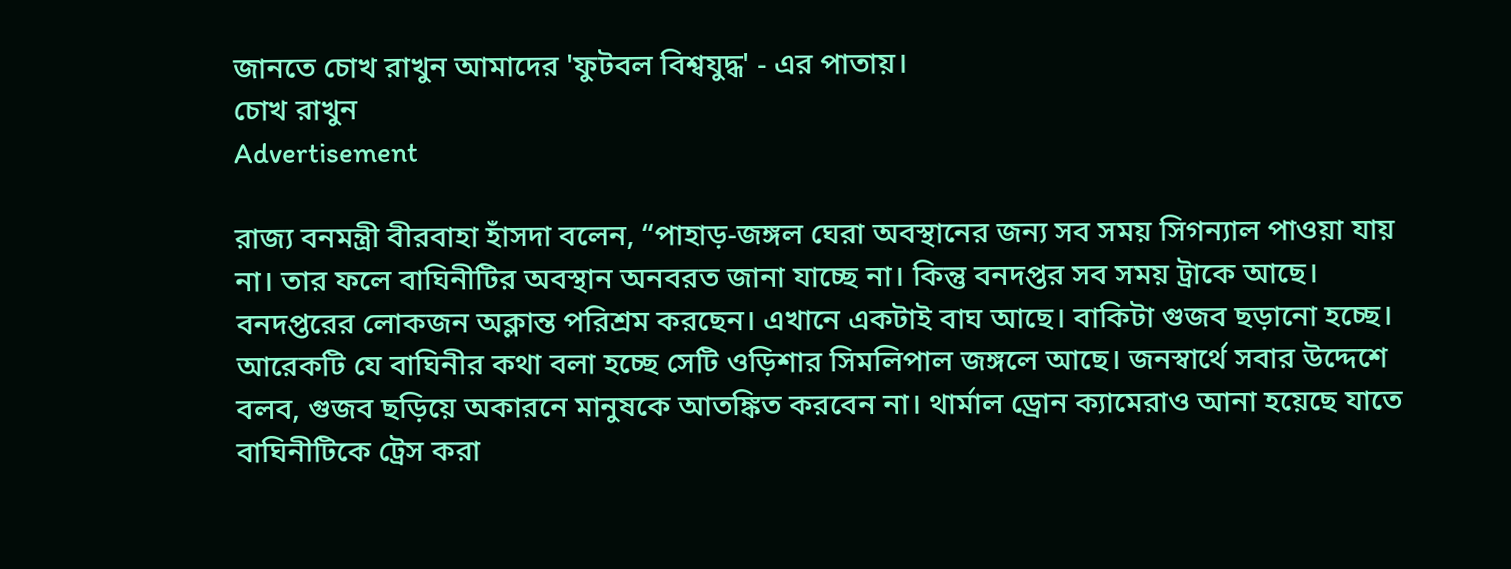জানতে চোখ রাখুন আমাদের 'ফুটবল বিশ্বযুদ্ধ' - এর পাতায়।
চোখ রাখুন
Advertisement

রাজ্য বনমন্ত্রী বীরবাহা হাঁসদা বলেন, “পাহাড়-জঙ্গল ঘেরা অবস্থানের জন্য সব সময় সিগন্যাল পাওয়া যায় না। তার ফলে বাঘিনীটির অবস্থান অনবরত জানা যাচ্ছে না। কিন্তু বনদপ্তর সব সময় ট্রাকে আছে। বনদপ্তরের লোকজন অক্লান্ত পরিশ্রম করছেন। এখানে একটাই বাঘ আছে। বাকিটা গুজব ছড়ানো হচ্ছে। আরেকটি যে বাঘিনীর কথা বলা হচ্ছে সেটি ওড়িশার সিমলিপাল জঙ্গলে আছে। জনস্বার্থে সবার উদ্দেশে বলব, গুজব ছড়িয়ে অকারনে মানুষকে আতঙ্কিত করবেন না। থার্মাল ড্রোন ক্যামেরাও আনা হয়েছে যাতে বাঘিনীটিকে ট্রেস করা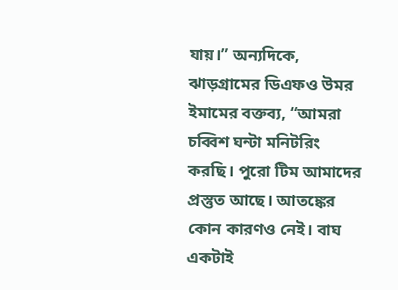যায়।” অন্যদিকে, ঝাড়গ্রামের ডিএফও উমর ইমামের বক্তব্য, “আমরা চব্বিশ ঘন্টা মনিটরিং করছি। পুরো টিম আমাদের প্রস্তুত আছে। আতঙ্কের কোন কারণও নেই। বাঘ একটাই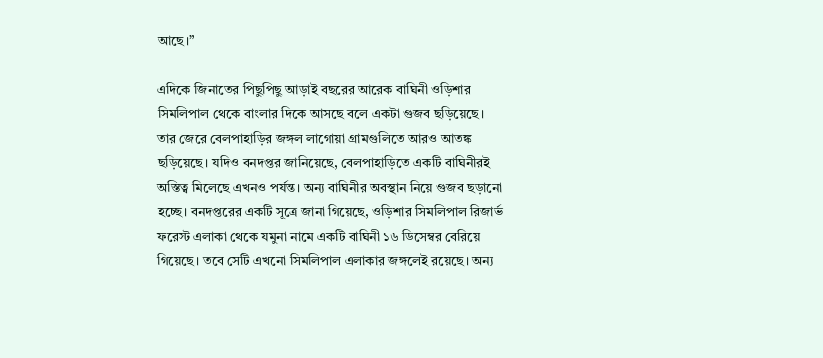আছে।”

এদিকে জিনাতের পিছুপিছু আড়াই বছরের আরেক বাঘিনী ওড়িশার সিমলিপাল থেকে বাংলার দিকে আসছে বলে একটা গুজব ছড়িয়েছে। তার জেরে বেলপাহাড়ির জঙ্গল লাগোয়া গ্রামগুলিতে আরও আতঙ্ক ছড়িয়েছে। যদিও বনদপ্তর জানিয়েছে, বেলপাহাড়িতে একটি বাঘিনীরই অস্তিত্ব মিলেছে এখনও পর্যন্ত। অন্য বাঘিনীর অবস্থান নিয়ে গুজব ছড়ানো হচ্ছে। বনদপ্তরের একটি সূত্রে জানা গিয়েছে, ওড়িশার সিমলিপাল রিজার্ভ ফরেস্ট এলাকা থেকে যমুনা নামে একটি বাঘিনী ১৬ ডিসেম্বর বেরিয়ে গিয়েছে। তবে সেটি এখনো সিমলিপাল এলাকার জঙ্গলেই রয়েছে। অন্য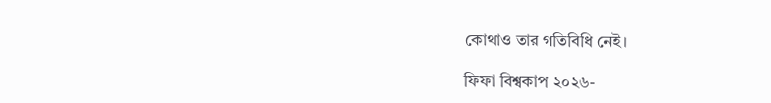কোথাও তার গতিবিধি নেই।

ফিফা বিশ্বকাপ ২০২৬-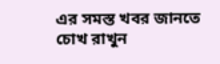এর সমস্ত খবর জানতে চোখ রাখুন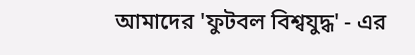আমাদের 'ফুটবল বিশ্বযুদ্ধ' - এর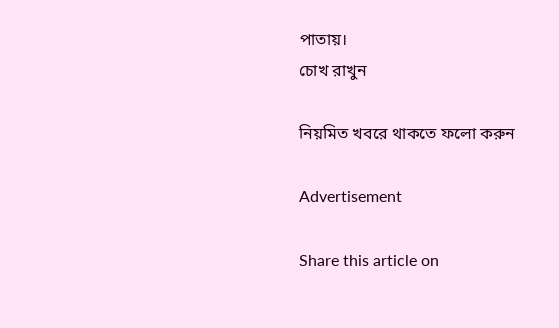পাতায়।
চোখ রাখুন

নিয়মিত খবরে থাকতে ফলো করুন

Advertisement

Share this article on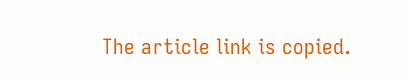The article link is copied.